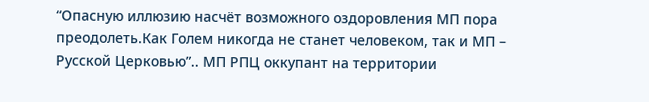“Опасную иллюзию насчёт возможного оздоровления МП пора преодолеть.Как Голем никогда не станет человеком, так и МП – Русской Церковью”.. МП РПЦ оккупант на территории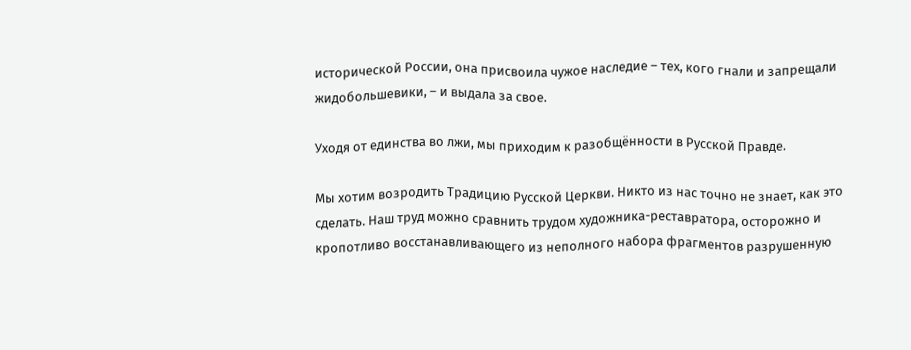исторической России, она присвоила чужое наследие – тех, кого гнали и запрещали жидобольшевики, – и выдала за свое.

Уходя от единства во лжи, мы приходим к разобщённости в Русской Правде.

Мы хотим возродить Традицию Русской Церкви. Никто из нас точно не знает, как это сделать. Наш труд можно сравнить трудом художника-реставратора, осторожно и кропотливо восстанавливающего из неполного набора фрагментов разрушенную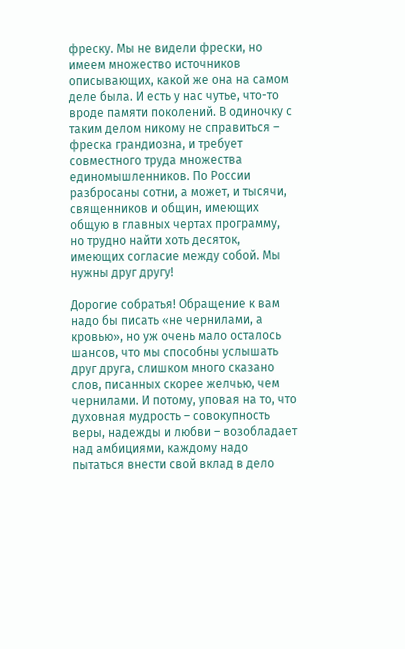фреску. Мы не видели фрески, но имеем множество источников описывающих, какой же она на самом деле была. И есть у нас чутье, что-то вроде памяти поколений. В одиночку с таким делом никому не справиться – фреска грандиозна, и требует совместного труда множества единомышленников. По России разбросаны сотни, а может, и тысячи, священников и общин, имеющих общую в главных чертах программу, но трудно найти хоть десяток, имеющих согласие между собой. Мы нужны друг другу!

Дорогие собратья! Обращение к вам надо бы писать «не чернилами, а кровью», но уж очень мало осталось шансов, что мы способны услышать друг друга, слишком много сказано слов, писанных скорее желчью, чем чернилами. И потому, уповая на то, что духовная мудрость – совокупность веры, надежды и любви – возобладает над амбициями, каждому надо пытаться внести свой вклад в дело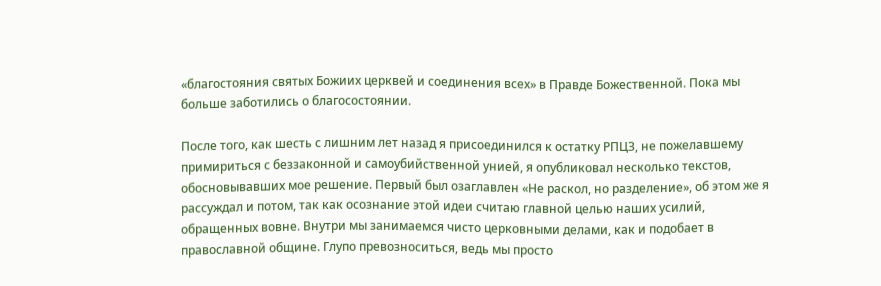«благостояния святых Божиих церквей и соединения всех» в Правде Божественной. Пока мы больше заботились о благосостоянии.

После того, как шесть с лишним лет назад я присоединился к остатку РПЦЗ, не пожелавшему примириться с беззаконной и самоубийственной унией, я опубликовал несколько текстов, обосновывавших мое решение. Первый был озаглавлен «Не раскол, но разделение», об этом же я рассуждал и потом, так как осознание этой идеи считаю главной целью наших усилий, обращенных вовне. Внутри мы занимаемся чисто церковными делами, как и подобает в православной общине. Глупо превозноситься, ведь мы просто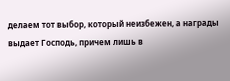делаем тот выбор, который неизбежен, а награды выдает Господь, причем лишь в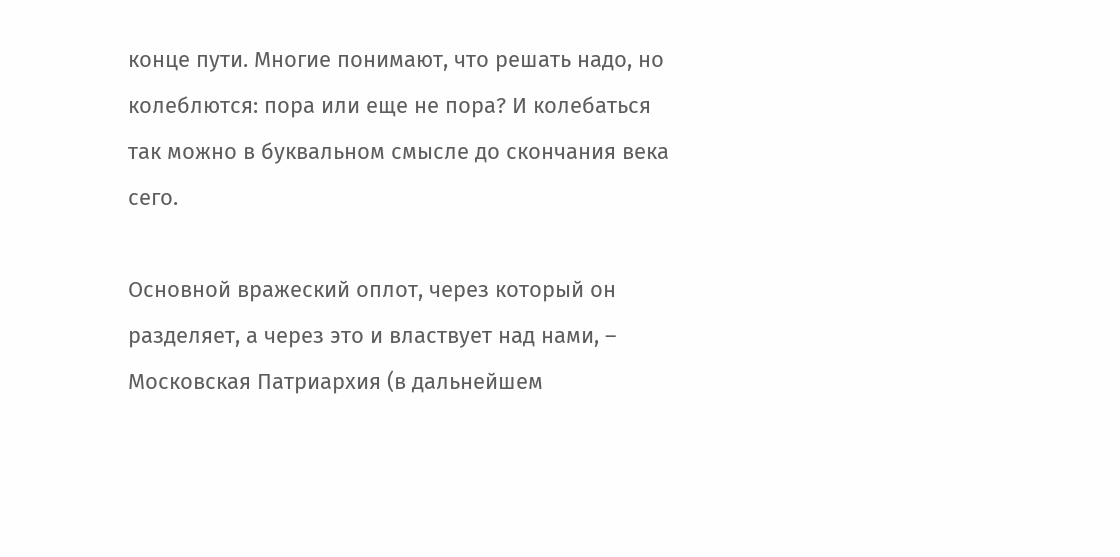конце пути. Многие понимают, что решать надо, но колеблются: пора или еще не пора? И колебаться так можно в буквальном смысле до скончания века сего.

Основной вражеский оплот, через который он разделяет, а через это и властвует над нами, – Московская Патриархия (в дальнейшем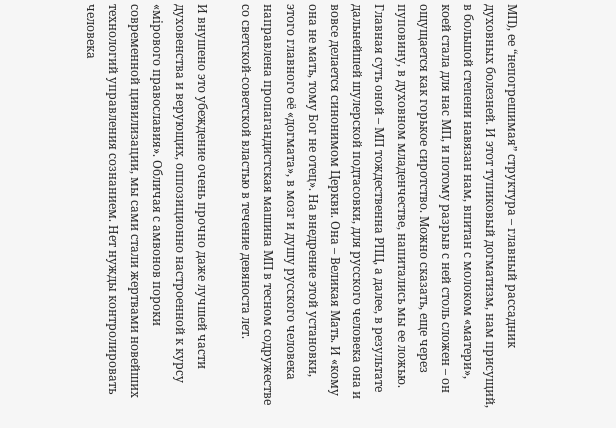МП), ее “непогрешимая” структура – главный рассадник духовных болезней. И этот тупиковый догматизм, нам присущий, в большой степени навязан нам, впитан с молоком «матери», коей стала для нас МП, и потому разрыв с ней столь сложен – он ощущается как горькое сиротство. Можно сказать, еще через пуповину, в духовном младенчестве, напитались мы ее ложью. Главная суть оной – МП тождественна РПЦ, а далее, в результате дальнейшей шулерской подтасовки, для русского человека она и вовсе делается синонимом Церкви. Она – Великая Мать. И «кому она не мать, тому Бог не отец». На внедрение этой установки, этого главного её «догмата», в мозг и душу русского человека направлена пропагандистская машина МП в тесном содружестве со светской-советской властью в течение девяноста лет.

И внушено это убеждение очень прочно даже лучшей части духовенства и верующих, оппозиционно настроенной к курсу «мiрового православия». Обличая с амвонов пороки современной цивилизации, мы сами стали жертвами новейших технологий управления сознанием. Нет нужды контролировать человека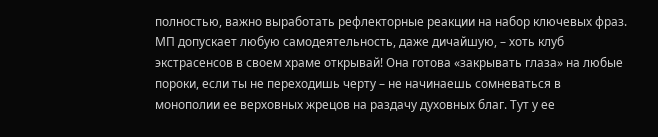полностью, важно выработать рефлекторные реакции на набор ключевых фраз. МП допускает любую самодеятельность, даже дичайшую, – хоть клуб экстрасенсов в своем храме открывай! Она готова «закрывать глаза» на любые пороки, если ты не переходишь черту – не начинаешь сомневаться в монополии ее верховных жрецов на раздачу духовных благ. Тут у ее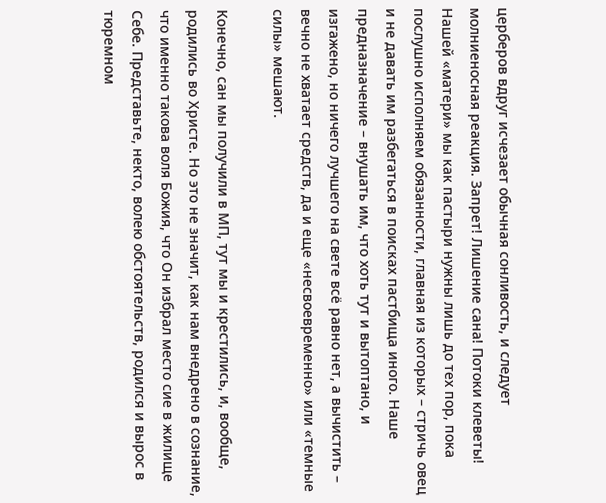церберов вдруг исчезает обычная сонливость, и следует молниеносная реакция. Запрет! Лишение сана! Потоки клеветы! Нашей «матери» мы как пастыри нужны лишь до тех пор, пока послушно исполняем обязанности, главная из которых – стричь овец и не давать им разбегаться в поисках пастбища иного. Наше предназначение – внушать им, что хоть тут и вытоптано, и изгажено, но ничего лучшего на свете всё равно нет, а вычистить – вечно не хватает средств, да и еще «несвоевременно» или «темные силы» мешают.

Конечно, сан мы получили в МП, тут мы и крестились, и, вообще, родились во Христе. Но это не значит, как нам внедрено в сознание, что именно такова воля Божия, что Он избрал место сие в жилище Себе. Представьте, некто, волею обстоятельств, родился и вырос в тюремном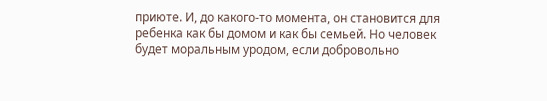приюте. И, до какого-то момента, он становится для ребенка как бы домом и как бы семьей. Но человек будет моральным уродом, если добровольно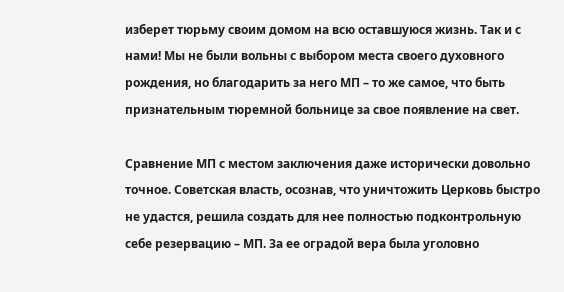изберет тюрьму своим домом на всю оставшуюся жизнь. Так и с нами! Мы не были вольны с выбором места своего духовного рождения, но благодарить за него МП – то же самое, что быть признательным тюремной больнице за свое появление на свет.

Сравнение МП с местом заключения даже исторически довольно точное. Советская власть, осознав, что уничтожить Церковь быстро не удастся, решила создать для нее полностью подконтрольную себе резервацию – МП. За ее оградой вера была уголовно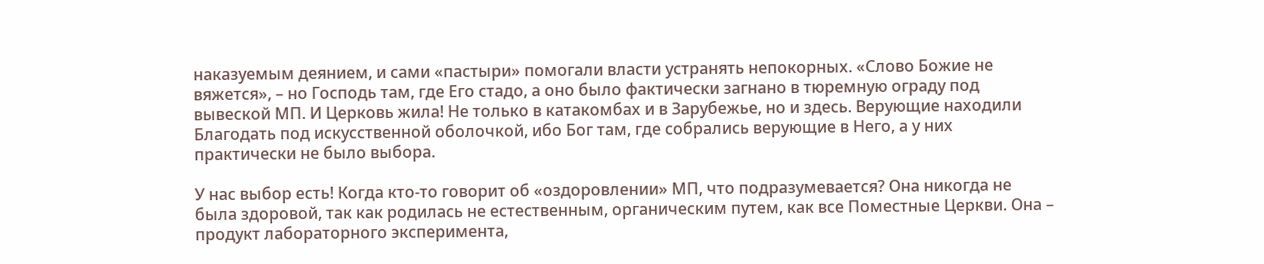наказуемым деянием, и сами «пастыри» помогали власти устранять непокорных. «Слово Божие не вяжется», – но Господь там, где Его стадо, а оно было фактически загнано в тюремную ограду под вывеской МП. И Церковь жила! Не только в катакомбах и в Зарубежье, но и здесь. Верующие находили Благодать под искусственной оболочкой, ибо Бог там, где собрались верующие в Него, а у них практически не было выбора.

У нас выбор есть! Когда кто-то говорит об «оздоровлении» МП, что подразумевается? Она никогда не была здоровой, так как родилась не естественным, органическим путем, как все Поместные Церкви. Она – продукт лабораторного эксперимента,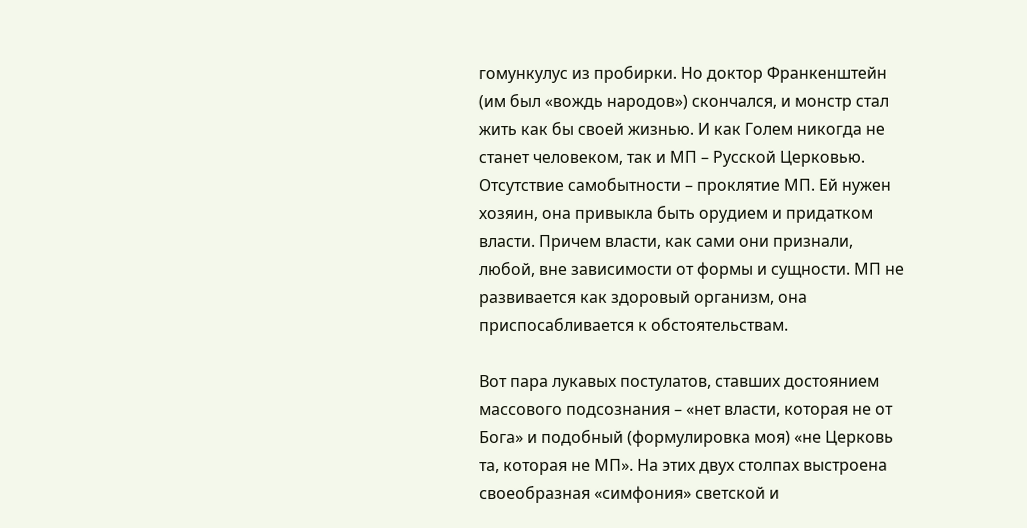гомункулус из пробирки. Но доктор Франкенштейн (им был «вождь народов») скончался, и монстр стал жить как бы своей жизнью. И как Голем никогда не станет человеком, так и МП – Русской Церковью. Отсутствие самобытности – проклятие МП. Ей нужен хозяин, она привыкла быть орудием и придатком власти. Причем власти, как сами они признали, любой, вне зависимости от формы и сущности. МП не развивается как здоровый организм, она приспосабливается к обстоятельствам.

Вот пара лукавых постулатов, ставших достоянием массового подсознания – «нет власти, которая не от Бога» и подобный (формулировка моя) «не Церковь та, которая не МП». На этих двух столпах выстроена своеобразная «симфония» светской и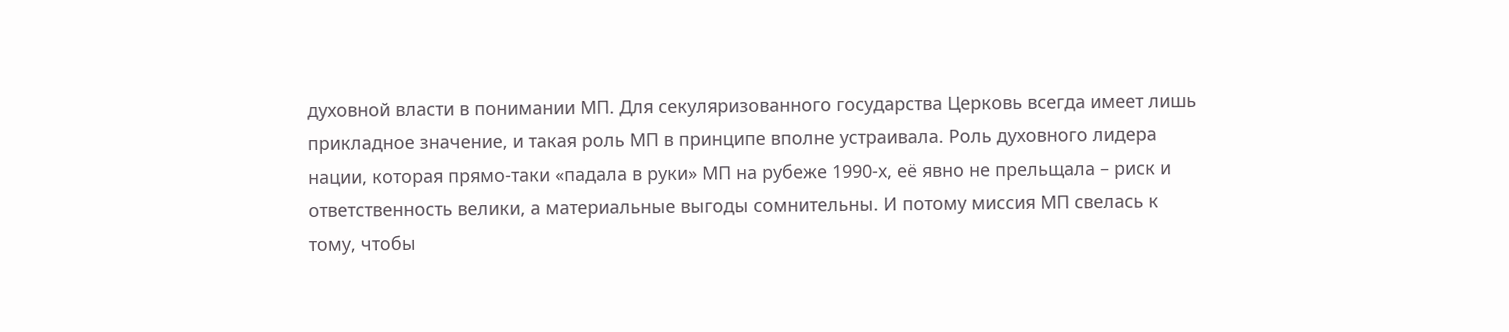духовной власти в понимании МП. Для секуляризованного государства Церковь всегда имеет лишь прикладное значение, и такая роль МП в принципе вполне устраивала. Роль духовного лидера нации, которая прямо-таки «падала в руки» МП на рубеже 1990-х, её явно не прельщала – риск и ответственность велики, а материальные выгоды сомнительны. И потому миссия МП свелась к тому, чтобы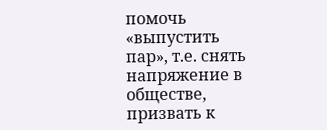помочь «выпустить пар», т.е. снять напряжение в обществе, призвать к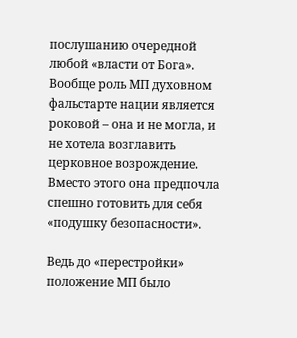послушанию очередной любой «власти от Бога». Вообще роль МП духовном фальстарте нации является роковой – она и не могла, и не хотела возглавить церковное возрождение. Вместо этого она предпочла спешно готовить для себя «подушку безопасности».

Ведь до «перестройки» положение МП было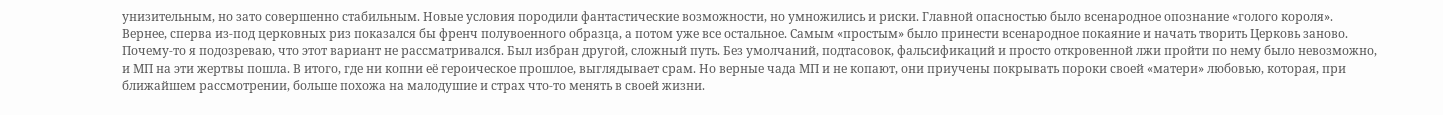унизительным, но зато совершенно стабильным. Новые условия породили фантастические возможности, но умножились и риски. Главной опасностью было всенародное опознание «голого короля». Вернее, сперва из-под церковных риз показался бы френч полувоенного образца, а потом уже все остальное. Самым «простым» было принести всенародное покаяние и начать творить Церковь заново. Почему-то я подозреваю, что этот вариант не рассматривался. Был избран другой, сложный путь. Без умолчаний, подтасовок, фальсификаций и просто откровенной лжи пройти по нему было невозможно, и МП на эти жертвы пошла. В итого, где ни копни её героическое прошлое, выглядывает срам. Но верные чада МП и не копают, они приучены покрывать пороки своей «матери» любовью, которая, при ближайшем рассмотрении, больше похожа на малодушие и страх что-то менять в своей жизни.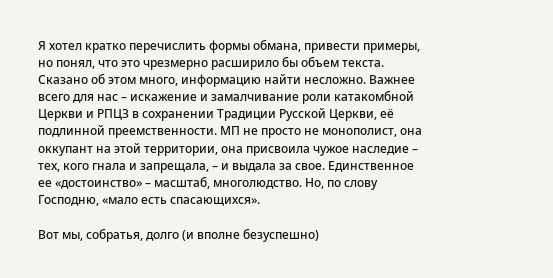Я хотел кратко перечислить формы обмана, привести примеры, но понял, что это чрезмерно расширило бы объем текста. Сказано об этом много, информацию найти несложно. Важнее всего для нас – искажение и замалчивание роли катакомбной Церкви и РПЦЗ в сохранении Традиции Русской Церкви, её подлинной преемственности. МП не просто не монополист, она оккупант на этой территории, она присвоила чужое наследие – тех, кого гнала и запрещала, – и выдала за свое. Единственное ее «достоинство» – масштаб, многолюдство. Но, по слову Господню, «мало есть спасающихся».

Вот мы, собратья, долго (и вполне безуспешно)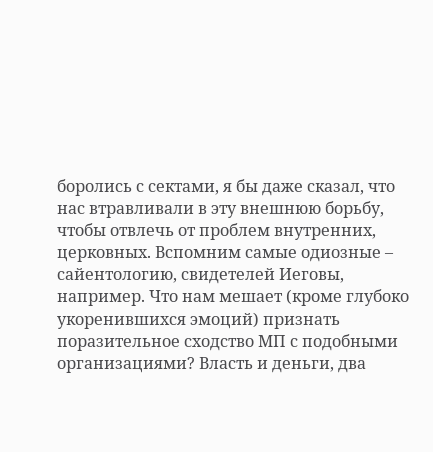боролись с сектами, я бы даже сказал, что нас втравливали в эту внешнюю борьбу, чтобы отвлечь от проблем внутренних, церковных. Вспомним самые одиозные – сайентологию, свидетелей Иеговы, например. Что нам мешает (кроме глубоко укоренившихся эмоций) признать поразительное сходство МП с подобными организациями? Власть и деньги, два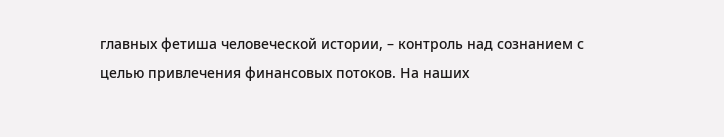главных фетиша человеческой истории, – контроль над сознанием с целью привлечения финансовых потоков. На наших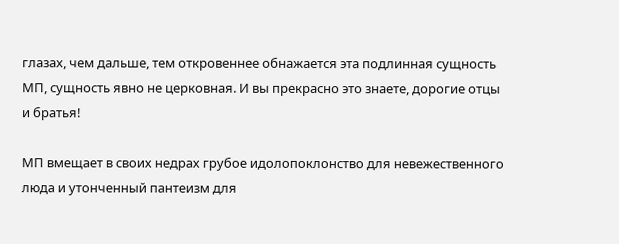глазах, чем дальше, тем откровеннее обнажается эта подлинная сущность МП, сущность явно не церковная. И вы прекрасно это знаете, дорогие отцы и братья!

МП вмещает в своих недрах грубое идолопоклонство для невежественного люда и утонченный пантеизм для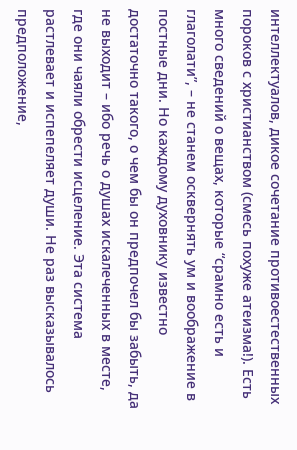интеллектуалов, дикое сочетание противоестественных пороков с христианством (смесь похуже атеизма!). Есть много сведений о вещах, которые “срамно есть и глаголати”, – не станем осквернять ум и воображение в постные дни. Но каждому духовнику известно достаточно такого, о чем бы он предпочел бы забыть, да не выходит – ибо речь о душах искалеченных в месте, где они чаяли обрести исцеление. Эта система растлевает и испепеляет души. Не раз высказывалось предположение,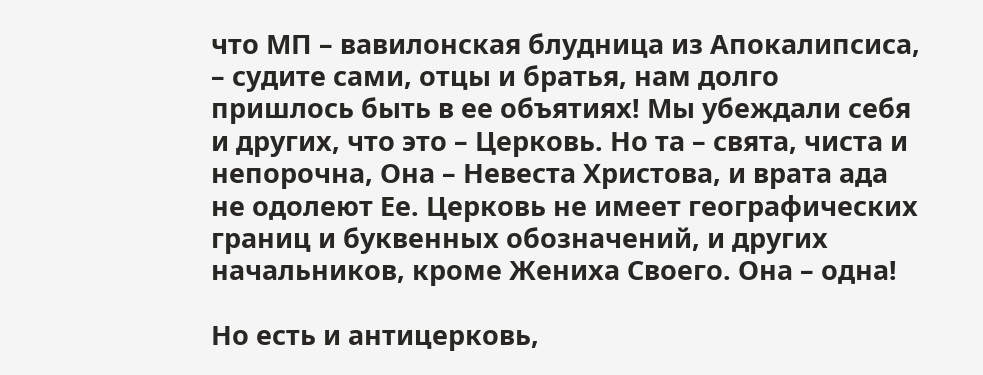что МП – вавилонская блудница из Апокалипсиса, – судите сами, отцы и братья, нам долго пришлось быть в ее объятиях! Мы убеждали себя и других, что это – Церковь. Но та – свята, чиста и непорочна, Она – Невеста Христова, и врата ада не одолеют Ее. Церковь не имеет географических границ и буквенных обозначений, и других начальников, кроме Жениха Своего. Она – одна!

Но есть и антицерковь,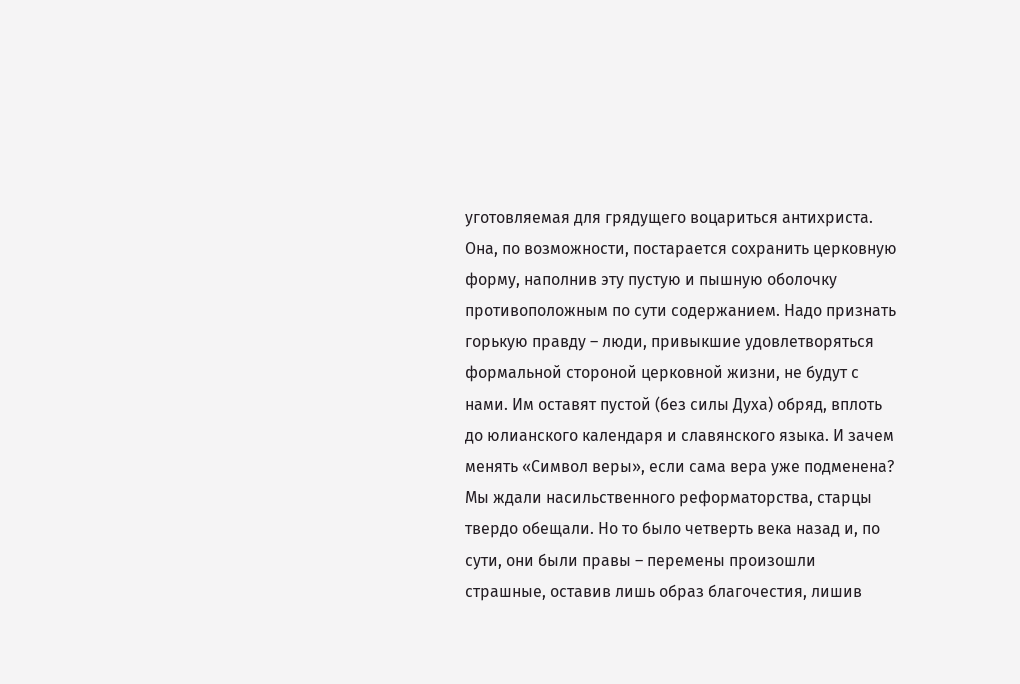уготовляемая для грядущего воцариться антихриста. Она, по возможности, постарается сохранить церковную форму, наполнив эту пустую и пышную оболочку противоположным по сути содержанием. Надо признать горькую правду – люди, привыкшие удовлетворяться формальной стороной церковной жизни, не будут с нами. Им оставят пустой (без силы Духа) обряд, вплоть до юлианского календаря и славянского языка. И зачем менять «Символ веры», если сама вера уже подменена? Мы ждали насильственного реформаторства, старцы твердо обещали. Но то было четверть века назад и, по сути, они были правы – перемены произошли страшные, оставив лишь образ благочестия, лишив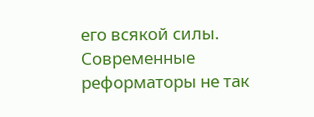его всякой силы. Современные реформаторы не так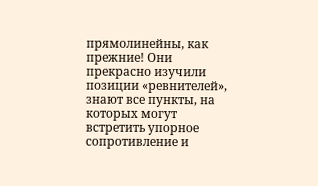прямолинейны, как прежние! Они прекрасно изучили позиции «ревнителей», знают все пункты, на которых могут встретить упорное сопротивление и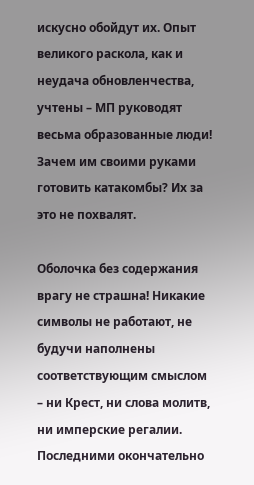искусно обойдут их. Опыт великого раскола, как и неудача обновленчества, учтены – МП руководят весьма образованные люди! Зачем им своими руками готовить катакомбы? Их за это не похвалят.

Оболочка без содержания врагу не страшна! Никакие символы не работают, не будучи наполнены соответствующим смыслом – ни Крест, ни слова молитв, ни имперские регалии. Последними окончательно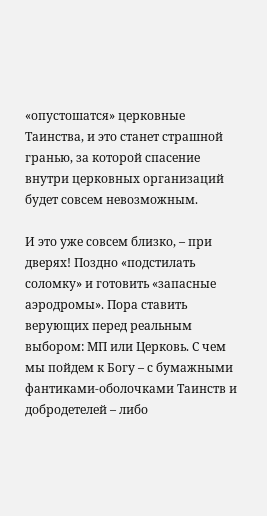«опустошатся» церковные Таинства, и это станет страшной гранью, за которой спасение внутри церковных организаций будет совсем невозможным.

И это уже совсем близко, – при дверях! Поздно «подстилать соломку» и готовить «запасные аэродромы». Пора ставить верующих перед реальным выбором: МП или Церковь. С чем мы пойдем к Богу – с бумажными фантиками-оболочками Таинств и добродетелей – либо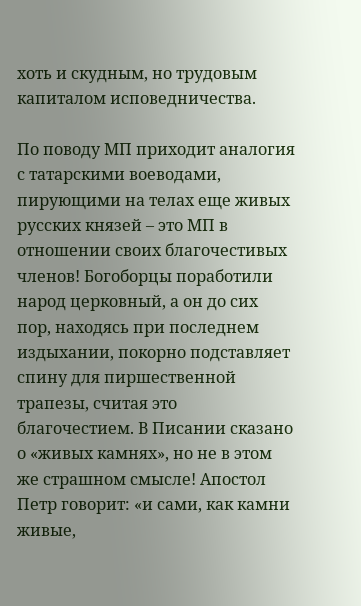хоть и скудным, но трудовым капиталом исповедничества.

По поводу МП приходит аналогия с татарскими воеводами, пирующими на телах еще живых русских князей – это МП в отношении своих благочестивых членов! Богоборцы поработили народ церковный, а он до сих пор, находясь при последнем издыхании, покорно подставляет спину для пиршественной трапезы, считая это благочестием. В Писании сказано о «живых камнях», но не в этом же страшном смысле! Апостол Петр говорит: «и сами, как камни живые,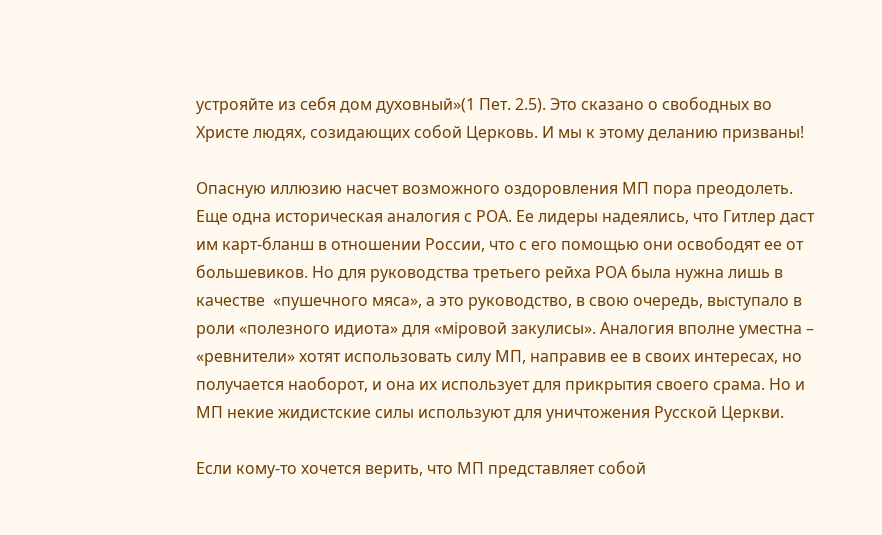устрояйте из себя дом духовный»(1 Пет. 2.5). Это сказано о свободных во Христе людях, созидающих собой Церковь. И мы к этому деланию призваны!

Опасную иллюзию насчет возможного оздоровления МП пора преодолеть. Еще одна историческая аналогия с РОА. Ее лидеры надеялись, что Гитлер даст им карт-бланш в отношении России, что с его помощью они освободят ее от большевиков. Но для руководства третьего рейха РОА была нужна лишь в качестве  «пушечного мяса», а это руководство, в свою очередь, выступало в роли «полезного идиота» для «мiровой закулисы». Аналогия вполне уместна – «ревнители» хотят использовать силу МП, направив ее в своих интересах, но получается наоборот, и она их использует для прикрытия своего срама. Но и МП некие жидистские силы используют для уничтожения Русской Церкви.

Если кому-то хочется верить, что МП представляет собой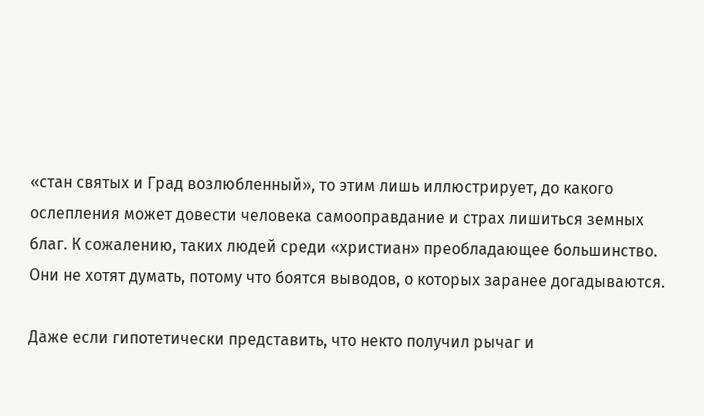«стан святых и Град возлюбленный», то этим лишь иллюстрирует, до какого ослепления может довести человека самооправдание и страх лишиться земных благ. К сожалению, таких людей среди «христиан» преобладающее большинство. Они не хотят думать, потому что боятся выводов, о которых заранее догадываются.

Даже если гипотетически представить, что некто получил рычаг и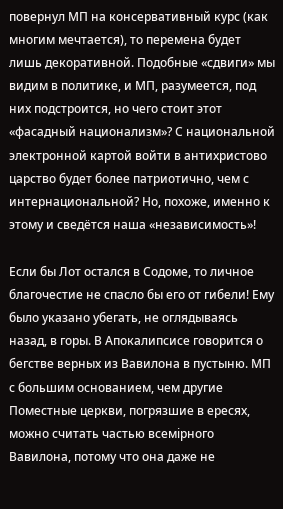повернул МП на консервативный курс (как многим мечтается), то перемена будет лишь декоративной. Подобные «сдвиги» мы видим в политике, и МП, разумеется, под них подстроится, но чего стоит этот «фасадный национализм»? С национальной электронной картой войти в антихристово царство будет более патриотично, чем с интернациональной? Но, похоже, именно к этому и сведётся наша «независимость»!

Если бы Лот остался в Содоме, то личное благочестие не спасло бы его от гибели! Ему было указано убегать, не оглядываясь назад, в горы. В Апокалипсисе говорится о бегстве верных из Вавилона в пустыню. МП с большим основанием, чем другие Поместные церкви, погрязшие в ересях, можно считать частью всемiрного Вавилона, потому что она даже не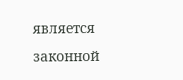является законной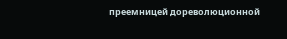преемницей дореволюционной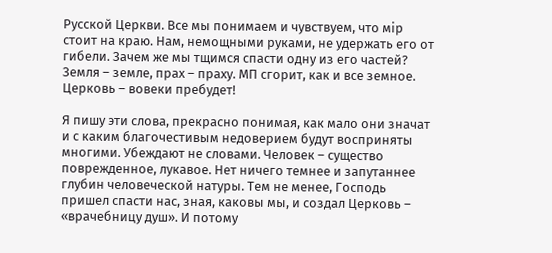Русской Церкви. Все мы понимаем и чувствуем, что мiр стоит на краю. Нам, немощными руками, не удержать его от гибели. Зачем же мы тщимся спасти одну из его частей? Земля – земле, прах – праху. МП сгорит, как и все земное. Церковь – вовеки пребудет!

Я пишу эти слова, прекрасно понимая, как мало они значат и с каким благочестивым недоверием будут восприняты многими. Убеждают не словами. Человек – существо поврежденное, лукавое. Нет ничего темнее и запутаннее глубин человеческой натуры. Тем не менее, Господь пришел спасти нас, зная, каковы мы, и создал Церковь – «врачебницу душ». И потому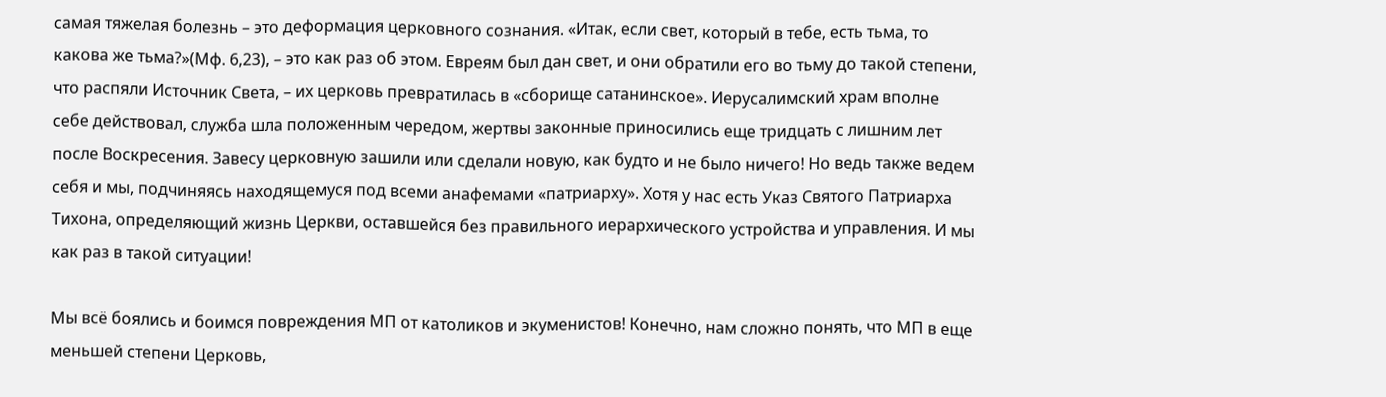самая тяжелая болезнь – это деформация церковного сознания. «Итак, если свет, который в тебе, есть тьма, то какова же тьма?»(Мф. 6,23), – это как раз об этом. Евреям был дан свет, и они обратили его во тьму до такой степени, что распяли Источник Света, – их церковь превратилась в «сборище сатанинское». Иерусалимский храм вполне себе действовал, служба шла положенным чередом, жертвы законные приносились еще тридцать с лишним лет после Воскресения. Завесу церковную зашили или сделали новую, как будто и не было ничего! Но ведь также ведем себя и мы, подчиняясь находящемуся под всеми анафемами «патриарху». Хотя у нас есть Указ Святого Патриарха Тихона, определяющий жизнь Церкви, оставшейся без правильного иерархического устройства и управления. И мы как раз в такой ситуации!

Мы всё боялись и боимся повреждения МП от католиков и экуменистов! Конечно, нам сложно понять, что МП в еще меньшей степени Церковь,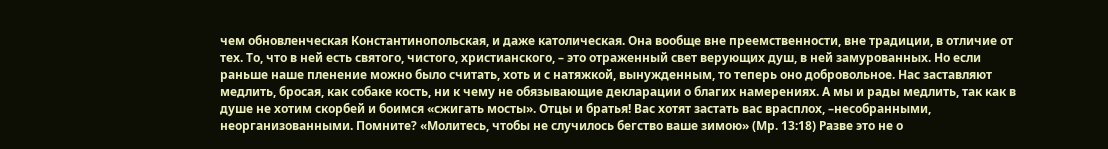чем обновленческая Константинопольская, и даже католическая. Она вообще вне преемственности, вне традиции, в отличие от тех. То, что в ней есть святого, чистого, христианского, – это отраженный свет верующих душ, в ней замурованных. Но если раньше наше пленение можно было считать, хоть и с натяжкой, вынужденным, то теперь оно добровольное. Нас заставляют медлить, бросая, как собаке кость, ни к чему не обязывающие декларации о благих намерениях. А мы и рады медлить, так как в душе не хотим скорбей и боимся «сжигать мосты». Отцы и братья! Вас хотят застать вас врасплох, –несобранными, неорганизованными. Помните? «Молитесь, чтобы не случилось бегство ваше зимою» (Мр. 13:18) Разве это не о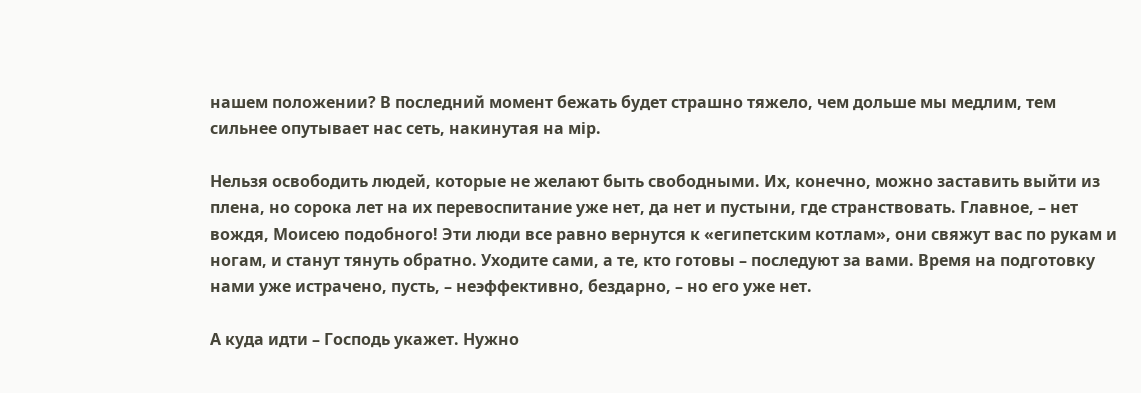нашем положении? В последний момент бежать будет страшно тяжело, чем дольше мы медлим, тем сильнее опутывает нас сеть, накинутая на мiр.

Нельзя освободить людей, которые не желают быть свободными. Их, конечно, можно заставить выйти из плена, но сорока лет на их перевоспитание уже нет, да нет и пустыни, где странствовать. Главное, – нет вождя, Моисею подобного! Эти люди все равно вернутся к «египетским котлам», они свяжут вас по рукам и ногам, и станут тянуть обратно. Уходите сами, а те, кто готовы – последуют за вами. Время на подготовку нами уже истрачено, пусть, – неэффективно, бездарно, – но его уже нет.

А куда идти – Господь укажет. Нужно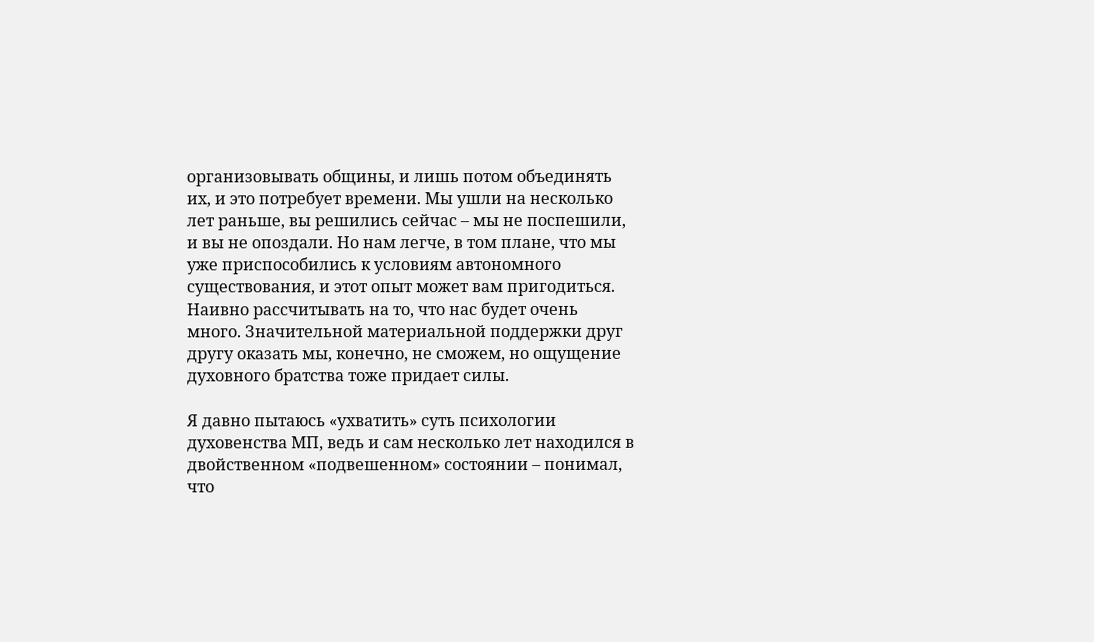организовывать общины, и лишь потом объединять их, и это потребует времени. Мы ушли на несколько лет раньше, вы решились сейчас – мы не поспешили, и вы не опоздали. Но нам легче, в том плане, что мы уже приспособились к условиям автономного существования, и этот опыт может вам пригодиться. Наивно рассчитывать на то, что нас будет очень много. Значительной материальной поддержки друг другу оказать мы, конечно, не сможем, но ощущение духовного братства тоже придает силы.

Я давно пытаюсь «ухватить» суть психологии духовенства МП, ведь и сам несколько лет находился в двойственном «подвешенном» состоянии – понимал, что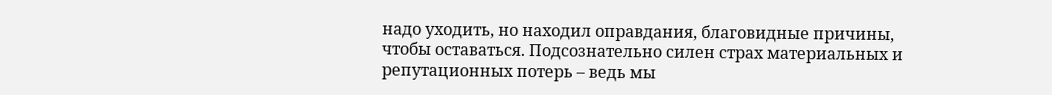надо уходить, но находил оправдания, благовидные причины, чтобы оставаться. Подсознательно силен страх материальных и репутационных потерь – ведь мы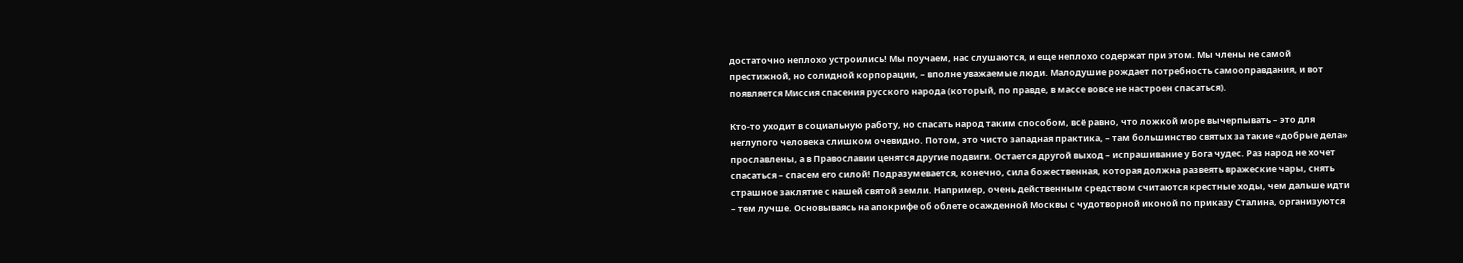достаточно неплохо устроились! Мы поучаем, нас слушаются, и еще неплохо содержат при этом. Мы члены не самой престижной, но солидной корпорации, – вполне уважаемые люди. Малодушие рождает потребность самооправдания, и вот появляется Миссия спасения русского народа (который, по правде, в массе вовсе не настроен спасаться).

Кто-то уходит в социальную работу, но спасать народ таким способом, всё равно, что ложкой море вычерпывать – это для неглупого человека слишком очевидно. Потом, это чисто западная практика, – там большинство святых за такие «добрые дела» прославлены, а в Православии ценятся другие подвиги. Остается другой выход – испрашивание у Бога чудес. Раз народ не хочет спасаться – спасем его силой! Подразумевается, конечно, сила божественная, которая должна развеять вражеские чары, снять страшное заклятие с нашей святой земли. Например, очень действенным средством считаются крестные ходы, чем дальше идти – тем лучше. Основываясь на апокрифе об облете осажденной Москвы с чудотворной иконой по приказу Сталина, организуются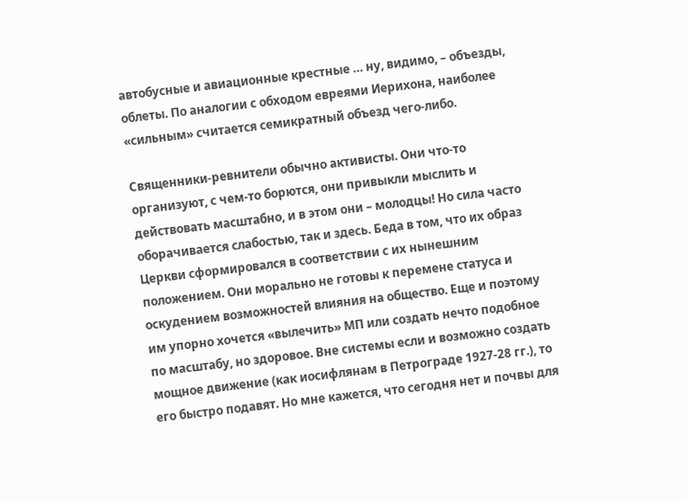автобусные и авиационные крестные … ну, видимо, – объезды, облеты. По аналогии с обходом евреями Иерихона, наиболее «сильным» считается семикратный объезд чего-либо.

Священники-ревнители обычно активисты. Они что-то организуют, с чем-то борются, они привыкли мыслить и действовать масштабно, и в этом они – молодцы! Но сила часто оборачивается слабостью, так и здесь. Беда в том, что их образ Церкви сформировался в соответствии с их нынешним положением. Они морально не готовы к перемене статуса и оскудением возможностей влияния на общество. Еще и поэтому им упорно хочется «вылечить» МП или создать нечто подобное по масштабу, но здоровое. Вне системы если и возможно создать мощное движение (как иосифлянам в Петрограде 1927-28 гг.), то его быстро подавят. Но мне кажется, что сегодня нет и почвы для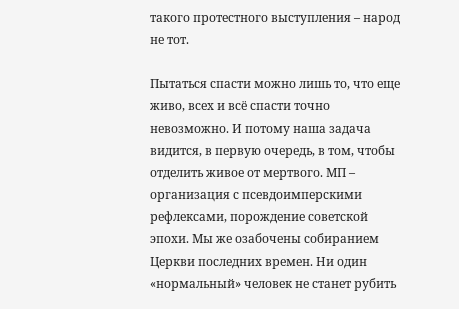такого протестного выступления – народ не тот.

Пытаться спасти можно лишь то, что еще живо, всех и всё спасти точно невозможно. И потому наша задача видится, в первую очередь, в том, чтобы отделить живое от мертвого. МП – организация с псевдоимперскими рефлексами, порождение советской эпохи. Мы же озабочены собиранием Церкви последних времен. Ни один «нормальный» человек не станет рубить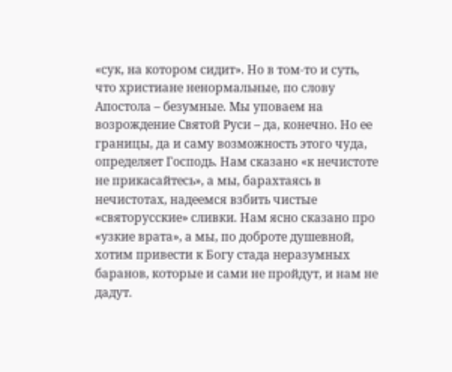«сук, на котором сидит». Но в том-то и суть, что христиане ненормальные, по слову Апостола – безумные. Мы уповаем на возрождение Святой Руси – да, конечно. Но ее границы, да и саму возможность этого чуда, определяет Господь. Нам сказано «к нечистоте не прикасайтесь», а мы, барахтаясь в нечистотах, надеемся взбить чистые «святорусские» сливки. Нам ясно сказано про «узкие врата», а мы, по доброте душевной, хотим привести к Богу стада неразумных баранов, которые и сами не пройдут, и нам не дадут.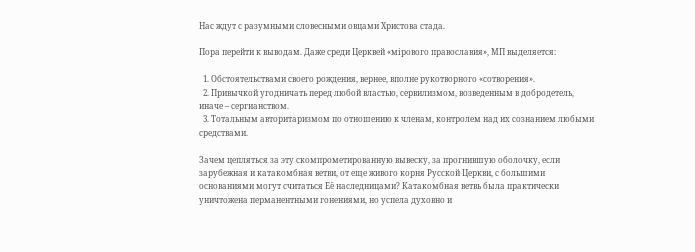Нас ждут с разумными словесными овцами Христова стада.

Пора перейти к выводам. Даже среди Церквей «мiрового православия», МП выделяется:

  1. Обстоятельствами своего рождения, вернее, вполне рукотворного «сотворения».
  2. Привычкой угодничать перед любой властью, сервилизмом, возведенным в добродетель, иначе – сергианством.
  3. Тотальным авторитаризмом по отношению к членам, контролем над их сознанием любыми средствами.

Зачем цепляться за эту скомпрометированную вывеску, за прогнившую оболочку, если зарубежная и катакомбная ветви, от еще живого корня Русской Церкви, с большими основаниями могут считаться Её наследницами? Катакомбная ветвь была практически уничтожена перманентными гонениями, но успела духовно и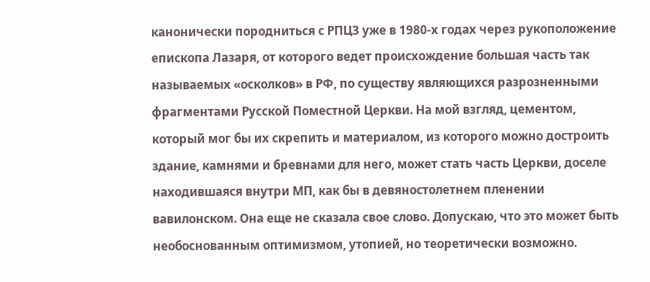канонически породниться с РПЦЗ уже в 1980-х годах через рукоположение епископа Лазаря, от которого ведет происхождение большая часть так называемых «осколков» в РФ, по существу являющихся разрозненными фрагментами Русской Поместной Церкви. На мой взгляд, цементом, который мог бы их скрепить и материалом, из которого можно достроить здание, камнями и бревнами для него, может стать часть Церкви, доселе находившаяся внутри МП, как бы в девяностолетнем пленении вавилонском. Она еще не сказала свое слово. Допускаю, что это может быть необоснованным оптимизмом, утопией, но теоретически возможно.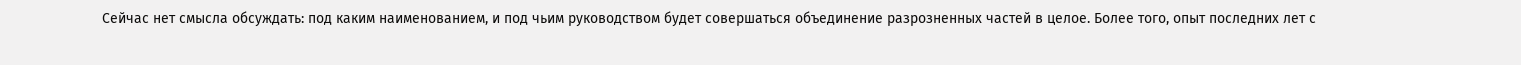Сейчас нет смысла обсуждать: под каким наименованием, и под чьим руководством будет совершаться объединение разрозненных частей в целое. Более того, опыт последних лет с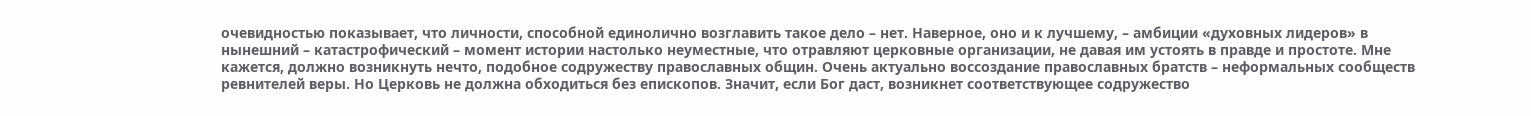очевидностью показывает, что личности, способной единолично возглавить такое дело – нет. Наверное, оно и к лучшему, – амбиции «духовных лидеров» в нынешний – катастрофический – момент истории настолько неуместные, что отравляют церковные организации, не давая им устоять в правде и простоте. Мне кажется, должно возникнуть нечто, подобное содружеству православных общин. Очень актуально воссоздание православных братств – неформальных сообществ ревнителей веры. Но Церковь не должна обходиться без епископов. Значит, если Бог даст, возникнет соответствующее содружество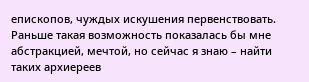епископов, чуждых искушения первенствовать. Раньше такая возможность показалась бы мне абстракцией, мечтой, но сейчас я знаю – найти таких архиереев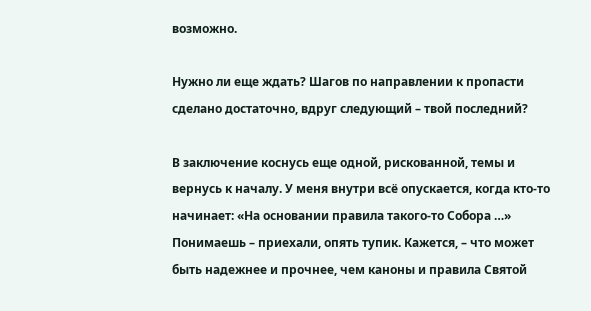возможно.

Нужно ли еще ждать? Шагов по направлении к пропасти сделано достаточно, вдруг следующий – твой последний?

В заключение коснусь еще одной, рискованной, темы и вернусь к началу. У меня внутри всё опускается, когда кто-то начинает: «На основании правила такого-то Собора …» Понимаешь – приехали, опять тупик. Кажется, – что может быть надежнее и прочнее, чем каноны и правила Святой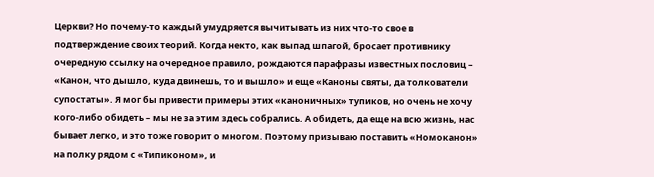Церкви? Но почему-то каждый умудряется вычитывать из них что-то свое в подтверждение своих теорий. Когда некто, как выпад шпагой, бросает противнику очередную ссылку на очередное правило, рождаются парафразы известных пословиц – «Канон, что дышло, куда двинешь, то и вышло» и еще «Каноны святы, да толкователи супостаты». Я мог бы привести примеры этих «каноничных» тупиков, но очень не хочу кого-либо обидеть – мы не за этим здесь собрались. А обидеть, да еще на всю жизнь, нас бывает легко, и это тоже говорит о многом. Поэтому призываю поставить «Номоканон» на полку рядом с «Типиконом», и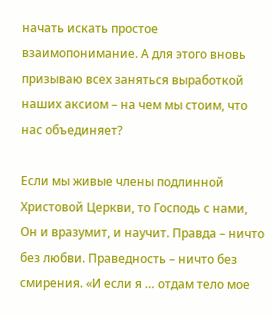начать искать простое взаимопонимание. А для этого вновь призываю всех заняться выработкой наших аксиом – на чем мы стоим, что нас объединяет?

Если мы живые члены подлинной Христовой Церкви, то Господь с нами, Он и вразумит, и научит. Правда – ничто без любви. Праведность – ничто без смирения. «И если я … отдам тело мое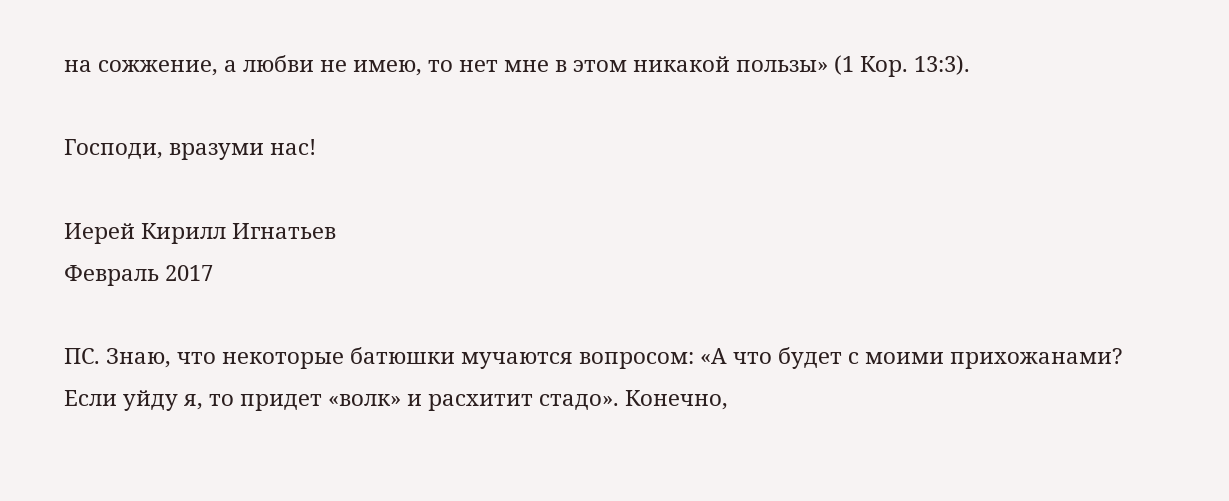на сожжение, а любви не имею, то нет мне в этом никакой пользы» (1 Кор. 13:3).

Господи, вразуми нас!

Иерей Кирилл Игнатьев
Февраль 2017

ПС. Знаю, что некоторые батюшки мучаются вопросом: «А что будет с моими прихожанами? Если уйду я, то придет «волк» и расхитит стадо». Конечно,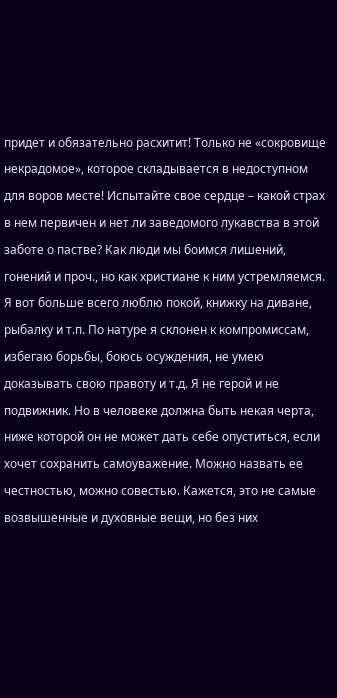придет и обязательно расхитит! Только не «сокровище некрадомое», которое складывается в недоступном для воров месте! Испытайте свое сердце – какой страх в нем первичен и нет ли заведомого лукавства в этой заботе о пастве? Как люди мы боимся лишений, гонений и проч., но как христиане к ним устремляемся. Я вот больше всего люблю покой, книжку на диване, рыбалку и т.п. По натуре я склонен к компромиссам, избегаю борьбы, боюсь осуждения, не умею доказывать свою правоту и т.д. Я не герой и не подвижник. Но в человеке должна быть некая черта, ниже которой он не может дать себе опуститься, если хочет сохранить самоуважение. Можно назвать ее честностью, можно совестью. Кажется, это не самые возвышенные и духовные вещи, но без них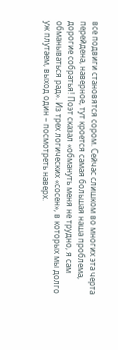все подвиги становятся сором. Сейчас слишком во многих эта черта перейдена, наверное, тут кроется самая большая наша проблема, дорогие собратья! Поэт сказал «обмануть меня не трудно, я сам обманываться рад». Из трех логических «сосен», в которых мы долго уж плутаем, выход один – посмотреть наверх.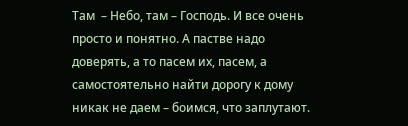Там  – Небо, там – Господь. И все очень просто и понятно. А пастве надо доверять, а то пасем их, пасем, а самостоятельно найти дорогу к дому никак не даем – боимся, что заплутают.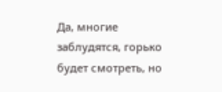Да, многие заблудятся, горько будет смотреть, но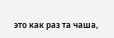это как раз та чаша,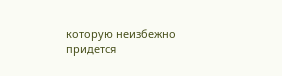которую неизбежно придется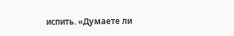испить. «Думаете ли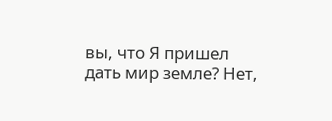вы, что Я пришел дать мир земле? Нет,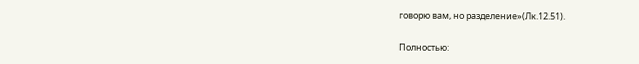говорю вам, но разделение»(Лк.12.51).

Полностью: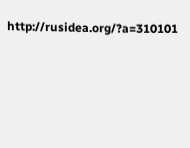http://rusidea.org/?a=310101